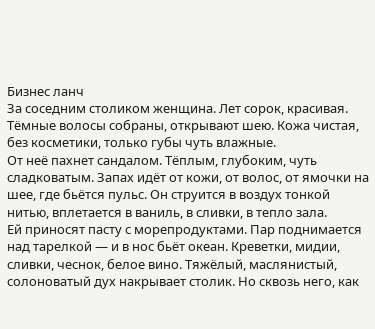Бизнес ланч
За соседним столиком женщина. Лет сорок, красивая. Тёмные волосы собраны, открывают шею. Кожа чистая, без косметики, только губы чуть влажные.
От неё пахнет сандалом. Тёплым, глубоким, чуть сладковатым. Запах идёт от кожи, от волос, от ямочки на шее, где бьётся пульс. Он струится в воздух тонкой нитью, вплетается в ваниль, в сливки, в тепло зала.
Ей приносят пасту с морепродуктами. Пар поднимается над тарелкой — и в нос бьёт океан. Креветки, мидии, сливки, чеснок, белое вино. Тяжёлый, маслянистый, солоноватый дух накрывает столик. Но сквозь него, как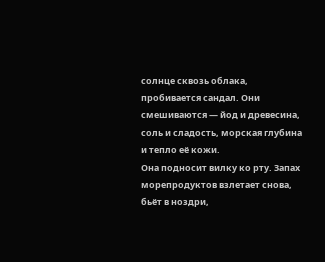солнце сквозь облака, пробивается сандал. Они смешиваются — йод и древесина, соль и сладость, морская глубина и тепло её кожи.
Она подносит вилку ко рту. Запах морепродуктов взлетает снова, бьёт в ноздри,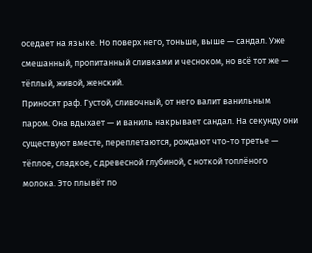оседает на языке. Но поверх него, тоньше, выше — сандал. Уже смешанный, пропитанный сливками и чесноком, но всё тот же — тёплый, живой, женский.
Приносят раф. Густой, сливочный, от него валит ванильным паром. Она вдыхает — и ваниль накрывает сандал. На секунду они существуют вместе, переплетаются, рождают что-то третье — тёплое, сладкое, с древесной глубиной, с ноткой топлёного молока. Это плывёт по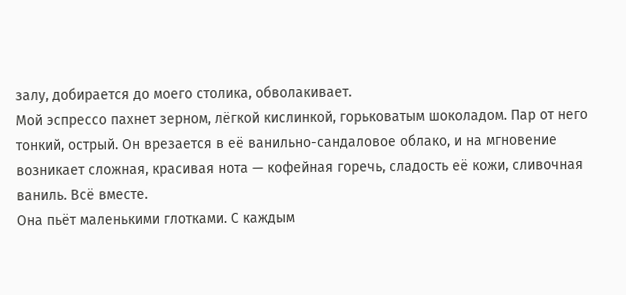залу, добирается до моего столика, обволакивает.
Мой эспрессо пахнет зерном, лёгкой кислинкой, горьковатым шоколадом. Пар от него тонкий, острый. Он врезается в её ванильно-сандаловое облако, и на мгновение возникает сложная, красивая нота — кофейная горечь, сладость её кожи, сливочная ваниль. Всё вместе.
Она пьёт маленькими глотками. С каждым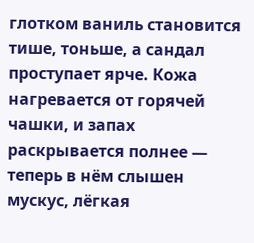глотком ваниль становится тише, тоньше, а сандал проступает ярче. Кожа нагревается от горячей чашки, и запах раскрывается полнее — теперь в нём слышен мускус, лёгкая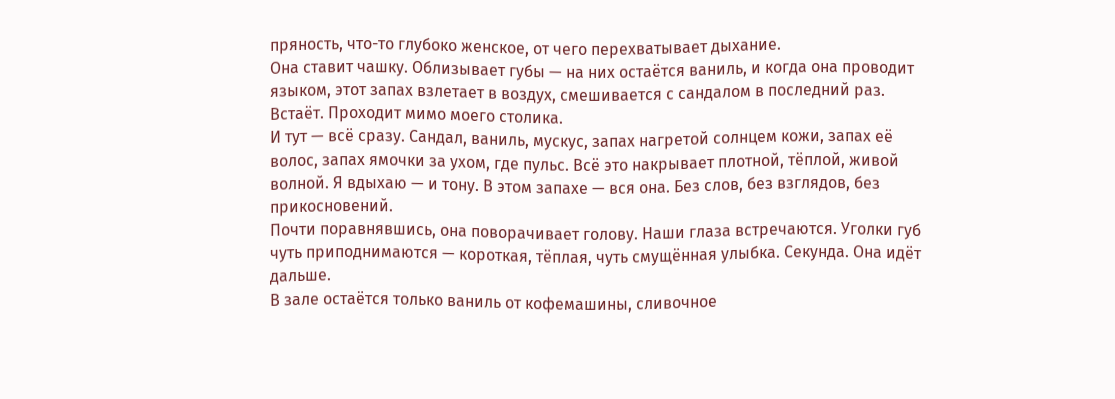пряность, что-то глубоко женское, от чего перехватывает дыхание.
Она ставит чашку. Облизывает губы — на них остаётся ваниль, и когда она проводит языком, этот запах взлетает в воздух, смешивается с сандалом в последний раз.
Встаёт. Проходит мимо моего столика.
И тут — всё сразу. Сандал, ваниль, мускус, запах нагретой солнцем кожи, запах её волос, запах ямочки за ухом, где пульс. Всё это накрывает плотной, тёплой, живой волной. Я вдыхаю — и тону. В этом запахе — вся она. Без слов, без взглядов, без прикосновений.
Почти поравнявшись, она поворачивает голову. Наши глаза встречаются. Уголки губ чуть приподнимаются — короткая, тёплая, чуть смущённая улыбка. Секунда. Она идёт дальше.
В зале остаётся только ваниль от кофемашины, сливочное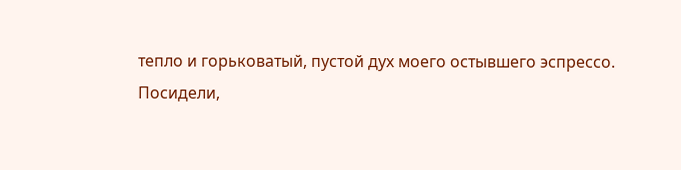тепло и горьковатый, пустой дух моего остывшего эспрессо.
Посидели,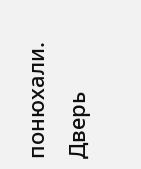понюхали. Дверь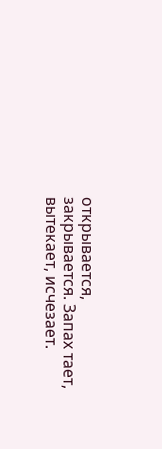открывается, закрывается. Запах тает, вытекает, исчезает.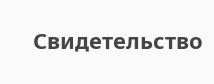Свидетельство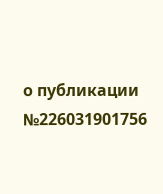о публикации №226031901756